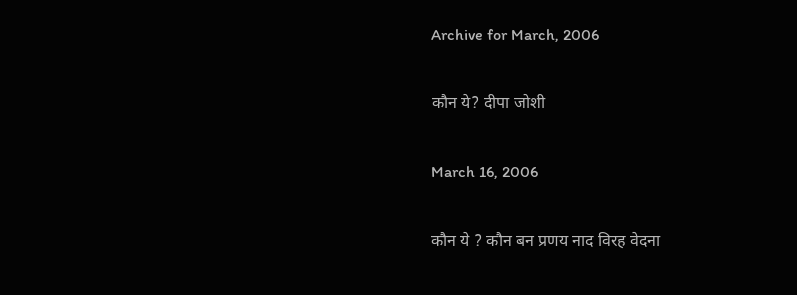Archive for March, 2006

कौन ये? दीपा जोशी

March 16, 2006

कौन ये ? कौन बन प्रणय नाद विरह वेदना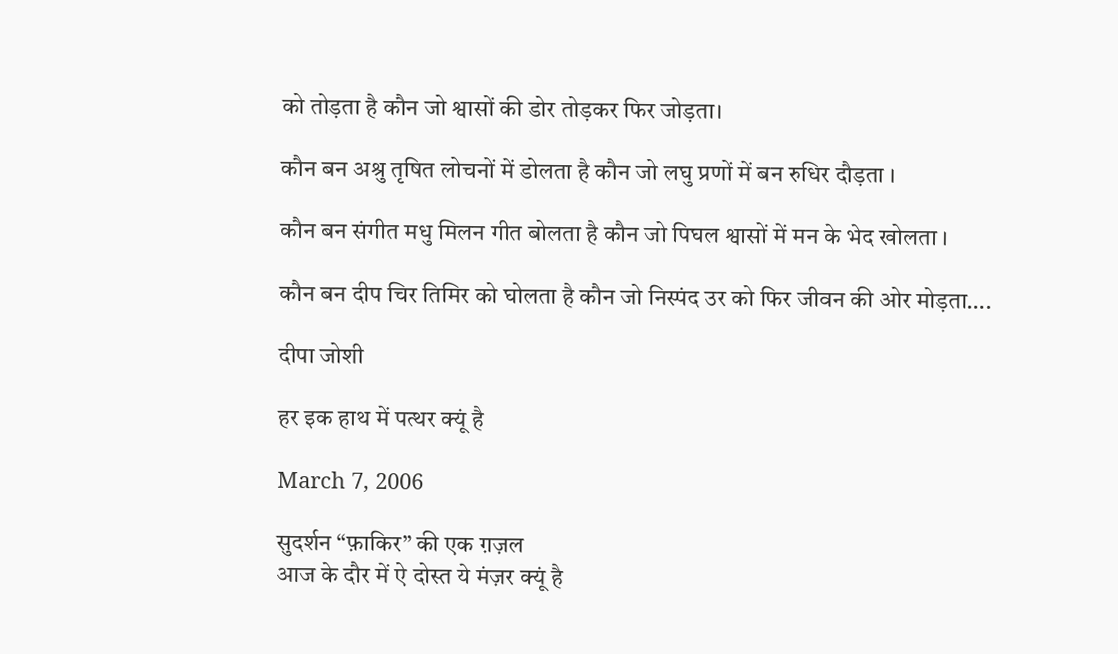को तोड़ता है कौन जो श्वासों की डोर तोड़कर फिर जोड़ता।

कौन बन अश्रु तृषित लोचनों में डोलता है कौन जो लघु प्रणों में बन रुधिर दौड़ता ।

कौन बन संगीत मधु मिलन गीत बोलता है कौन जो पिघल श्वासों में मन के भेद खोलता ।

कौन बन दीप चिर तिमिर को घोलता है कौन जो निस्पंद उर को फिर जीवन की ओर मोड़ता….

दीपा जोशी

हर इक हाथ में पत्थर क्यूं है

March 7, 2006

सुदर्शन “फ़ाकिर” की एक ग़ज़ल
आज के दौर में ऐ दोस्त ये मंज़र क्यूं है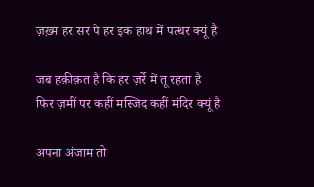ज़ख़्म हर सर पे हर इक हाथ में पत्थर क्यूं है

जब हक़ीक़त है कि हर ज़र्रे में तू रहता है
फिर ज़मीं पर कहीं मस्जिद कहीं मंदिर क्यूं है

अपना अंजाम तो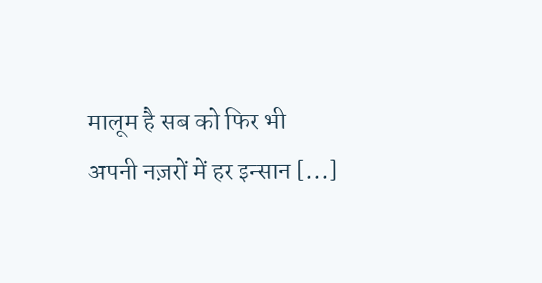मालूम है सब को फिर भी
अपनी नज़रों में हर इन्सान [...]